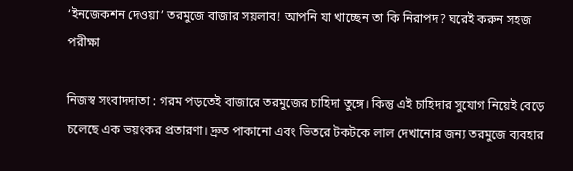‘ইনজেকশন দেওয়া’ তরমুজে বাজার সয়লাব! আপনি যা খাচ্ছেন তা কি নিরাপদ? ঘরেই করুন সহজ পরীক্ষা

নিজস্ব সংবাদদাতা : গরম পড়তেই বাজারে তরমুজের চাহিদা তুঙ্গে। কিন্তু এই চাহিদার সুযোগ নিয়েই বেড়ে চলেছে এক ভয়ংকর প্রতারণা। দ্রুত পাকানো এবং ভিতরে টকটকে লাল দেখানোর জন্য তরমুজে ব্যবহার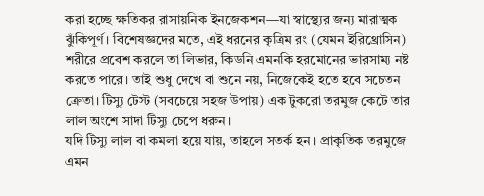করা হচ্ছে ক্ষতিকর রাসায়নিক ইনজেকশন—যা স্বাস্থ্যের জন্য মারাত্মক ঝুঁকিপূর্ণ। বিশেষজ্ঞদের মতে, এই ধরনের কৃত্রিম রং (যেমন ইরিথ্রোসিন) শরীরে প্রবেশ করলে তা লিভার, কিডনি এমনকি হরমোনের ভারসাম্য নষ্ট করতে পারে। তাই শুধু দেখে বা শুনে নয়, নিজেকেই হতে হবে সচেতন ক্রেতা। টিস্যু টেস্ট (সবচেয়ে সহজ উপায়) এক টুকরো তরমুজ কেটে তার লাল অংশে সাদা টিস্যু চেপে ধরুন।
যদি টিস্যু লাল বা কমলা হয়ে যায়, তাহলে সতর্ক হন। প্রাকৃতিক তরমুজে এমন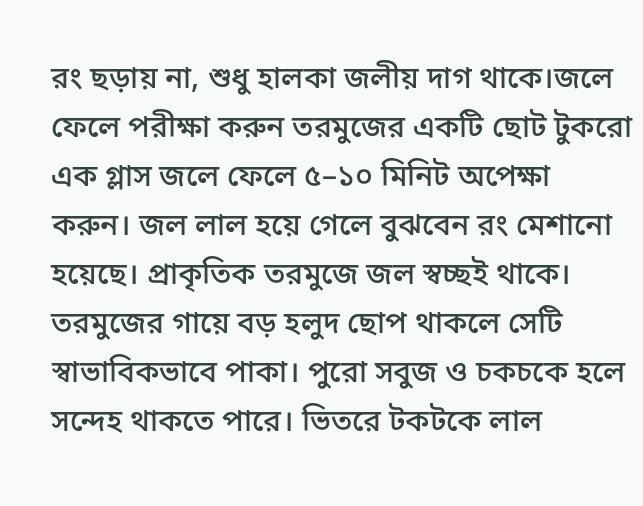রং ছড়ায় না, শুধু হালকা জলীয় দাগ থাকে।জলে ফেলে পরীক্ষা করুন তরমুজের একটি ছোট টুকরো এক গ্লাস জলে ফেলে ৫–১০ মিনিট অপেক্ষা করুন। জল লাল হয়ে গেলে বুঝবেন রং মেশানো হয়েছে। প্রাকৃতিক তরমুজে জল স্বচ্ছই থাকে। তরমুজের গায়ে বড় হলুদ ছোপ থাকলে সেটি স্বাভাবিকভাবে পাকা। পুরো সবুজ ও চকচকে হলে সন্দেহ থাকতে পারে। ভিতরে টকটকে লাল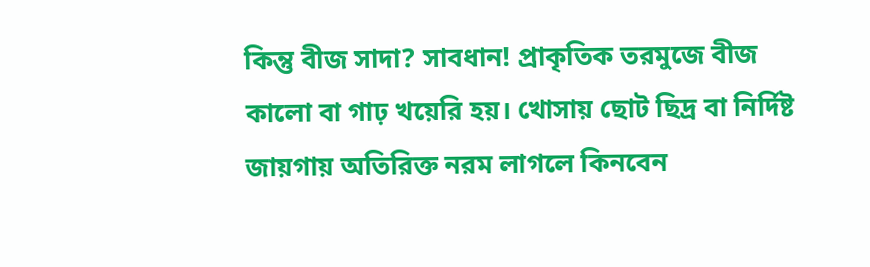কিন্তু বীজ সাদা? সাবধান! প্রাকৃতিক তরমুজে বীজ কালো বা গাঢ় খয়েরি হয়। খোসায় ছোট ছিদ্র বা নির্দিষ্ট জায়গায় অতিরিক্ত নরম লাগলে কিনবেন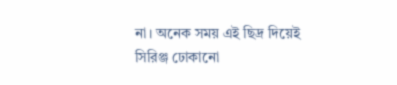না। অনেক সময় এই ছিদ্র দিয়েই সিরিঞ্জ ঢোকানো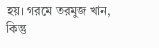হয়। গরমে তরমুজ খান, কিন্তু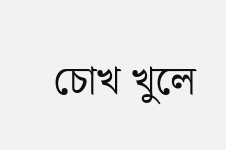চোখ খুলে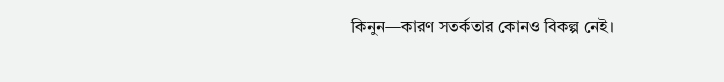কিনুন—কারণ সতর্কতার কোনও বিকল্প নেই।